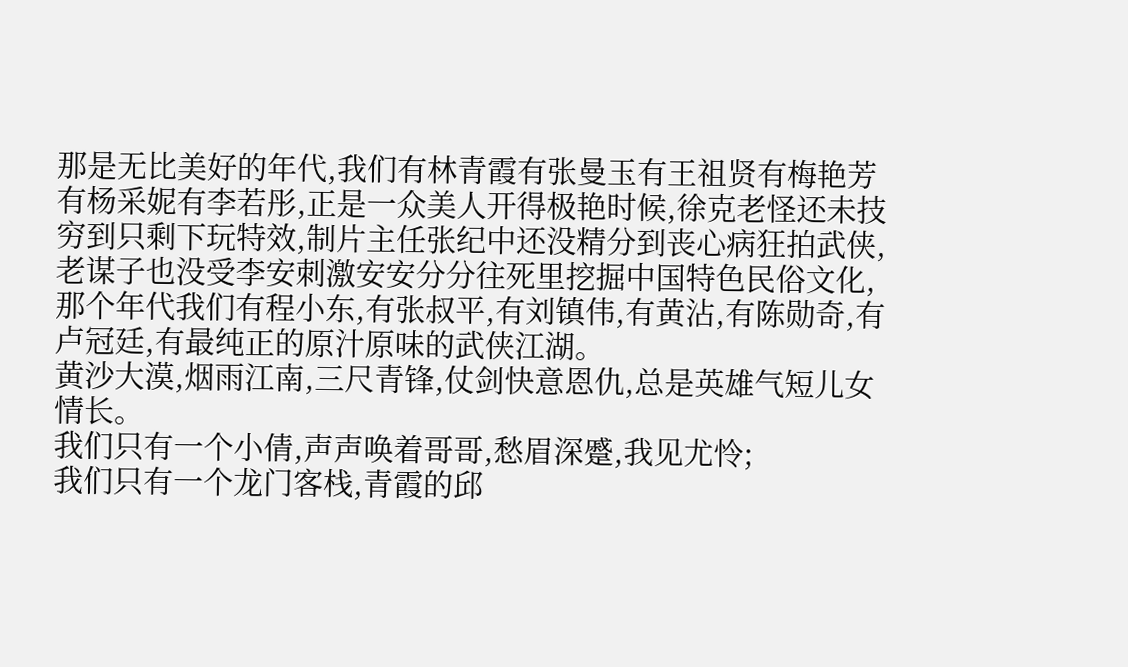那是无比美好的年代,我们有林青霞有张曼玉有王祖贤有梅艳芳有杨采妮有李若彤,正是一众美人开得极艳时候,徐克老怪还未技穷到只剩下玩特效,制片主任张纪中还没精分到丧心病狂拍武侠,老谋子也没受李安刺激安安分分往死里挖掘中国特色民俗文化,那个年代我们有程小东,有张叔平,有刘镇伟,有黄沾,有陈勋奇,有卢冠廷,有最纯正的原汁原味的武侠江湖。
黄沙大漠,烟雨江南,三尺青锋,仗剑快意恩仇,总是英雄气短儿女情长。
我们只有一个小倩,声声唤着哥哥,愁眉深蹙,我见尤怜;
我们只有一个龙门客栈,青霞的邱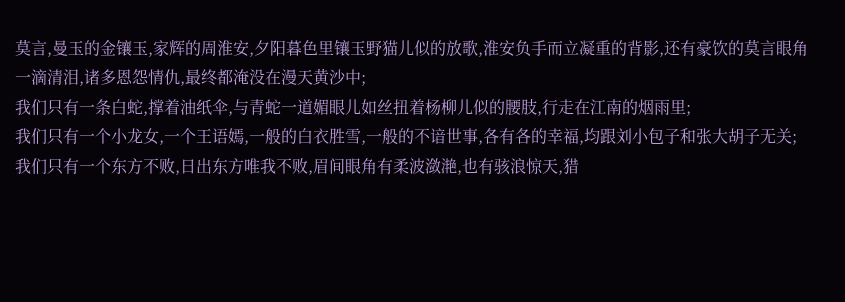莫言,曼玉的金镶玉,家辉的周淮安,夕阳暮色里镶玉野猫儿似的放歌,淮安负手而立凝重的背影,还有豪饮的莫言眼角一滴清泪,诸多恩怨情仇,最终都淹没在漫天黄沙中;
我们只有一条白蛇,撑着油纸伞,与青蛇一道媚眼儿如丝扭着杨柳儿似的腰肢,行走在江南的烟雨里;
我们只有一个小龙女,一个王语嫣,一般的白衣胜雪,一般的不谙世事,各有各的幸福,均跟刘小包子和张大胡子无关;
我们只有一个东方不败,日出东方唯我不败,眉间眼角有柔波潋滟,也有骇浪惊天,猎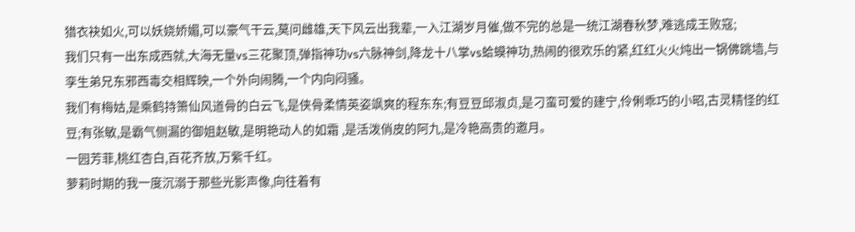猎衣袂如火,可以妖娆娇媚,可以豪气干云,莫问雌雄,天下风云出我辈,一入江湖岁月催,做不完的总是一统江湖春秋梦,难逃成王败寇;
我们只有一出东成西就,大海无量vs三花聚顶,弹指神功vs六脉神剑,降龙十八掌vs蛤蟆神功,热闹的很欢乐的紧,红红火火炖出一锅佛跳墙,与孪生弟兄东邪西毒交相辉映,一个外向闹腾,一个内向闷骚。
我们有梅姑,是乘鹤持箫仙风道骨的白云飞,是侠骨柔情英姿飒爽的程东东;有豆豆邱淑贞,是刁蛮可爱的建宁,伶俐乖巧的小昭,古灵精怪的红豆;有张敏,是霸气侧漏的御姐赵敏,是明艳动人的如霜 ,是活泼俏皮的阿九,是冷艳高贵的邀月。
一园芳菲,桃红杏白,百花齐放,万紫千红。
萝莉时期的我一度沉溺于那些光影声像,向往着有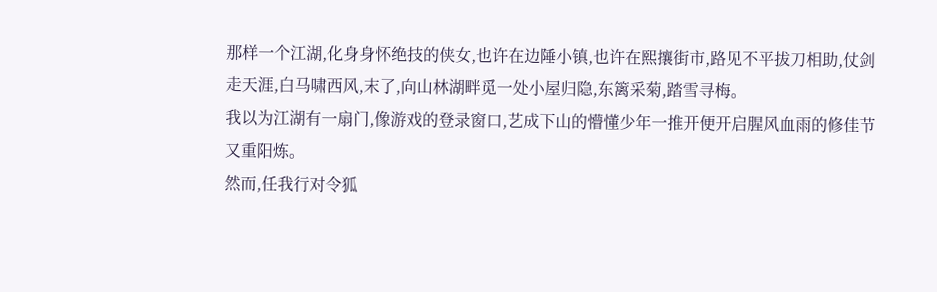那样一个江湖,化身身怀绝技的侠女,也许在边陲小镇,也许在熙攘街市,路见不平拔刀相助,仗剑走天涯,白马啸西风,末了,向山林湖畔觅一处小屋归隐,东篱采菊,踏雪寻梅。
我以为江湖有一扇门,像游戏的登录窗口,艺成下山的懵懂少年一推开便开启腥风血雨的修佳节又重阳炼。
然而,任我行对令狐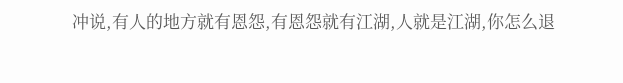冲说,有人的地方就有恩怨,有恩怨就有江湖,人就是江湖,你怎么退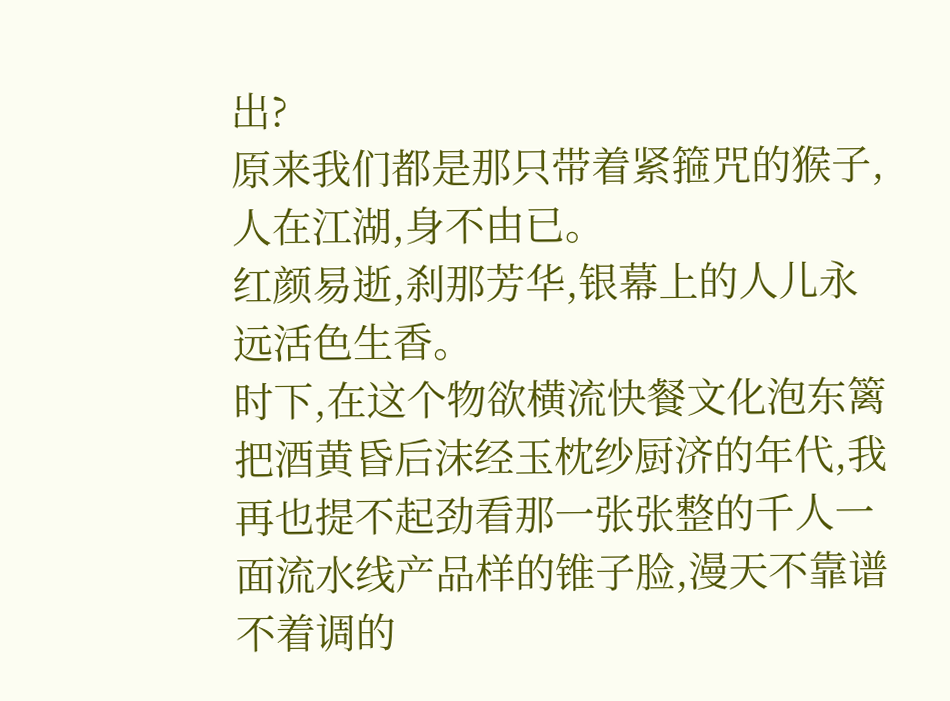出?
原来我们都是那只带着紧箍咒的猴子,人在江湖,身不由已。
红颜易逝,刹那芳华,银幕上的人儿永远活色生香。
时下,在这个物欲横流快餐文化泡东篱把酒黄昏后沫经玉枕纱厨济的年代,我再也提不起劲看那一张张整的千人一面流水线产品样的锥子脸,漫天不靠谱不着调的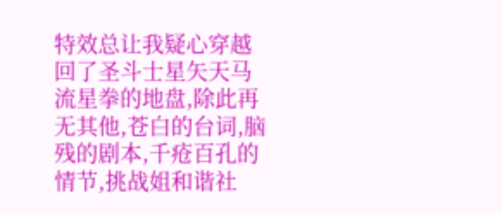特效总让我疑心穿越回了圣斗士星矢天马流星拳的地盘,除此再无其他,苍白的台词,脑残的剧本,千疮百孔的情节,挑战姐和谐社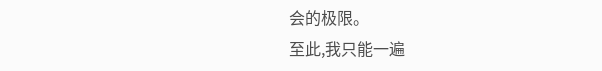会的极限。
至此,我只能一遍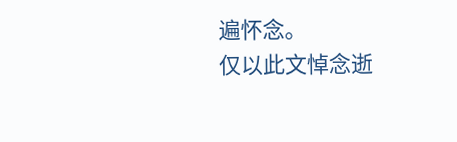遍怀念。
仅以此文悼念逝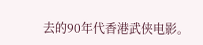去的90年代香港武侠电影。